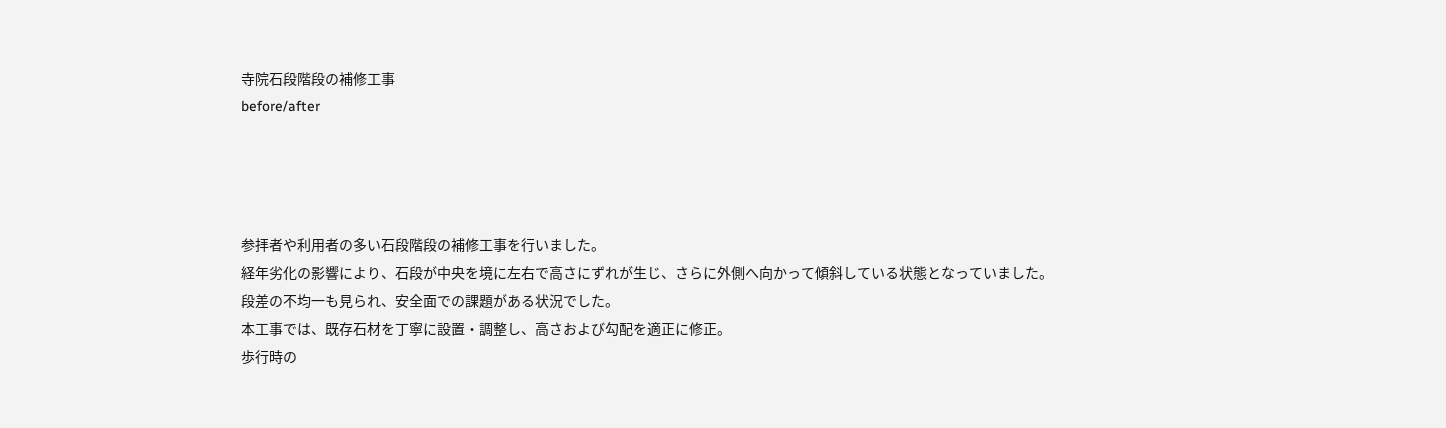寺院石段階段の補修工事
before/after




参拝者や利用者の多い石段階段の補修工事を行いました。
経年劣化の影響により、石段が中央を境に左右で高さにずれが生じ、さらに外側へ向かって傾斜している状態となっていました。
段差の不均一も見られ、安全面での課題がある状況でした。
本工事では、既存石材を丁寧に設置・調整し、高さおよび勾配を適正に修正。
歩行時の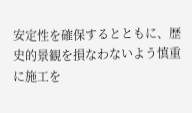安定性を確保するとともに、歴史的景観を損なわないよう慎重に施工を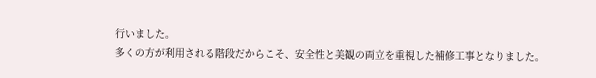行いました。
多くの方が利用される階段だからこそ、安全性と美観の両立を重視した補修工事となりました。